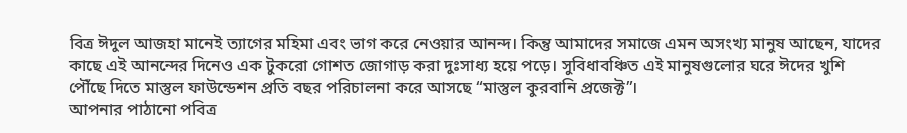বিত্র ঈদুল আজহা মানেই ত্যাগের মহিমা এবং ভাগ করে নেওয়ার আনন্দ। কিন্তু আমাদের সমাজে এমন অসংখ্য মানুষ আছেন, যাদের কাছে এই আনন্দের দিনেও এক টুকরো গোশত জোগাড় করা দুঃসাধ্য হয়ে পড়ে। সুবিধাবঞ্চিত এই মানুষগুলোর ঘরে ঈদের খুশি পৌঁছে দিতে মাস্তুল ফাউন্ডেশন প্রতি বছর পরিচালনা করে আসছে “মাস্তুল কুরবানি প্রজেক্ট”।
আপনার পাঠানো পবিত্র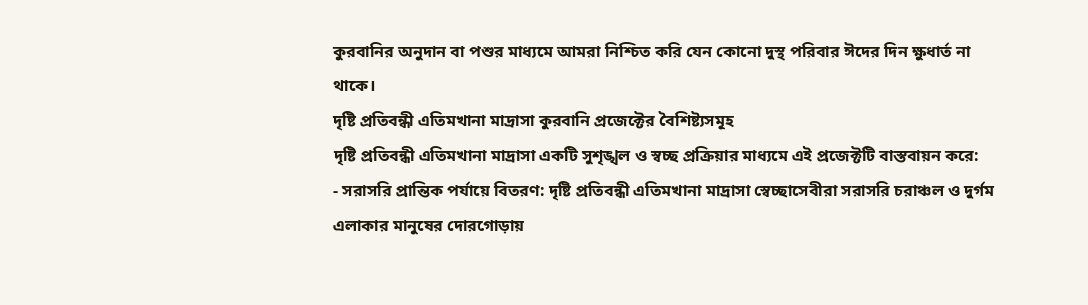কুরবানির অনুদান বা পশুর মাধ্যমে আমরা নিশ্চিত করি যেন কোনো দুস্থ পরিবার ঈদের দিন ক্ষুধার্ত না থাকে।
দৃষ্টি প্রতিবন্ধী এতিমখানা মাদ্রাসা কুরবানি প্রজেক্টের বৈশিষ্ট্যসমূহ
দৃষ্টি প্রতিবন্ধী এতিমখানা মাদ্রাসা একটি সুশৃঙ্খল ও স্বচ্ছ প্রক্রিয়ার মাধ্যমে এই প্রজেক্টটি বাস্তবায়ন করে:
- সরাসরি প্রান্তিক পর্যায়ে বিতরণ: দৃষ্টি প্রতিবন্ধী এতিমখানা মাদ্রাসা স্বেচ্ছাসেবীরা সরাসরি চরাঞ্চল ও দুর্গম এলাকার মানুষের দোরগোড়ায়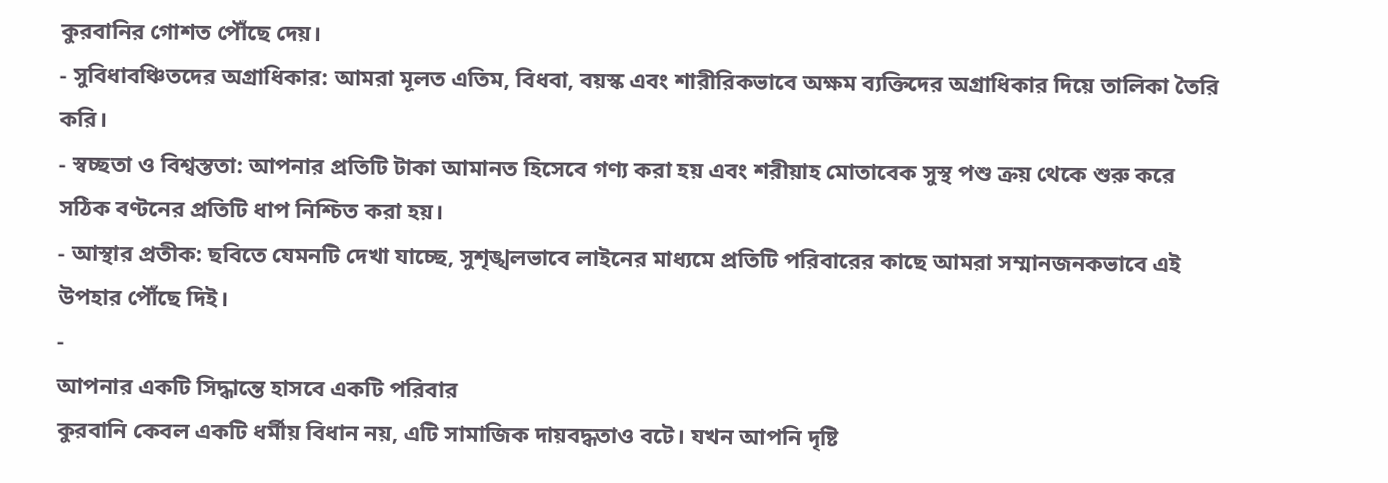কুরবানির গোশত পৌঁছে দেয়।
- সুবিধাবঞ্চিতদের অগ্রাধিকার: আমরা মূলত এতিম, বিধবা, বয়স্ক এবং শারীরিকভাবে অক্ষম ব্যক্তিদের অগ্রাধিকার দিয়ে তালিকা তৈরি করি।
- স্বচ্ছতা ও বিশ্বস্ততা: আপনার প্রতিটি টাকা আমানত হিসেবে গণ্য করা হয় এবং শরীয়াহ মোতাবেক সুস্থ পশু ক্রয় থেকে শুরু করে সঠিক বণ্টনের প্রতিটি ধাপ নিশ্চিত করা হয়।
- আস্থার প্রতীক: ছবিতে যেমনটি দেখা যাচ্ছে, সুশৃঙ্খলভাবে লাইনের মাধ্যমে প্রতিটি পরিবারের কাছে আমরা সম্মানজনকভাবে এই উপহার পৌঁছে দিই।
-
আপনার একটি সিদ্ধান্তে হাসবে একটি পরিবার
কুরবানি কেবল একটি ধর্মীয় বিধান নয়, এটি সামাজিক দায়বদ্ধতাও বটে। যখন আপনি দৃষ্টি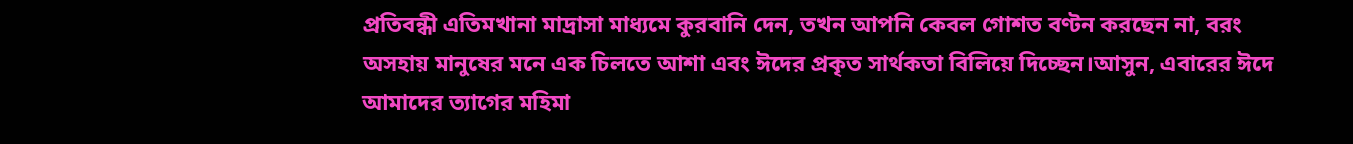প্রতিবন্ধী এতিমখানা মাদ্রাসা মাধ্যমে কুরবানি দেন, তখন আপনি কেবল গোশত বণ্টন করছেন না, বরং অসহায় মানুষের মনে এক চিলতে আশা এবং ঈদের প্রকৃত সার্থকতা বিলিয়ে দিচ্ছেন।আসুন, এবারের ঈদে আমাদের ত্যাগের মহিমা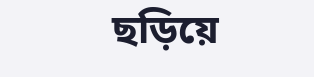ছড়িয়ে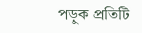পড়ুক প্রতিটি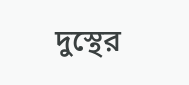দুস্থের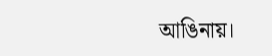আঙিনায়।